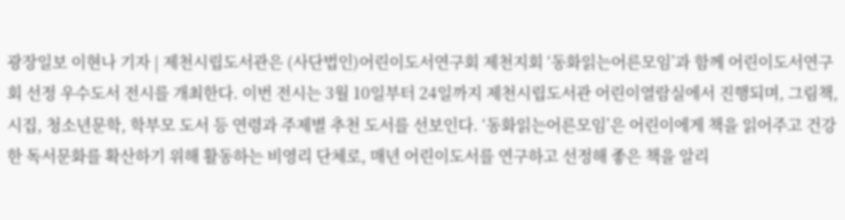광장일보 이현나 기자 | 제천시립도서관은 (사단법인)어린이도서연구회 제천지회 ‘동화읽는어른모임’과 함께 어린이도서연구회 선정 우수도서 전시를 개최한다. 이번 전시는 3월 10일부터 24일까지 제천시립도서관 어린이열람실에서 진행되며, 그림책, 시집, 청소년문학, 학부모 도서 등 연령과 주제별 추천 도서를 선보인다. ‘동화읽는어른모임’은 어린이에게 책을 읽어주고 건강한 독서문화를 확산하기 위해 활동하는 비영리 단체로, 매년 어린이도서를 연구하고 선정해 좋은 책을 알리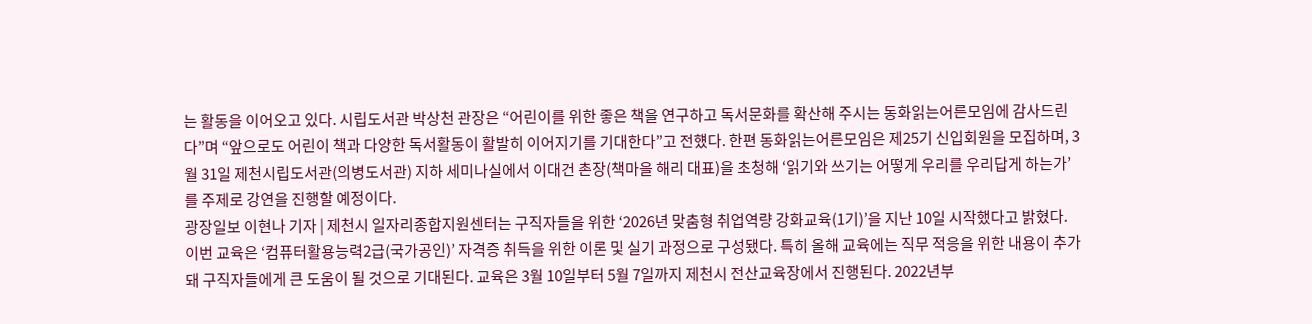는 활동을 이어오고 있다. 시립도서관 박상천 관장은 “어린이를 위한 좋은 책을 연구하고 독서문화를 확산해 주시는 동화읽는어른모임에 감사드린다”며 “앞으로도 어린이 책과 다양한 독서활동이 활발히 이어지기를 기대한다”고 전헀다. 한편 동화읽는어른모임은 제25기 신입회원을 모집하며, 3월 31일 제천시립도서관(의병도서관) 지하 세미나실에서 이대건 촌장(책마을 해리 대표)을 초청해 ‘읽기와 쓰기는 어떻게 우리를 우리답게 하는가’를 주제로 강연을 진행할 예정이다.
광장일보 이현나 기자 | 제천시 일자리종합지원센터는 구직자들을 위한 ‘2026년 맞춤형 취업역량 강화교육(1기)’을 지난 10일 시작했다고 밝혔다. 이번 교육은 ‘컴퓨터활용능력2급(국가공인)’ 자격증 취득을 위한 이론 및 실기 과정으로 구성됐다. 특히 올해 교육에는 직무 적응을 위한 내용이 추가돼 구직자들에게 큰 도움이 될 것으로 기대된다. 교육은 3월 10일부터 5월 7일까지 제천시 전산교육장에서 진행된다. 2022년부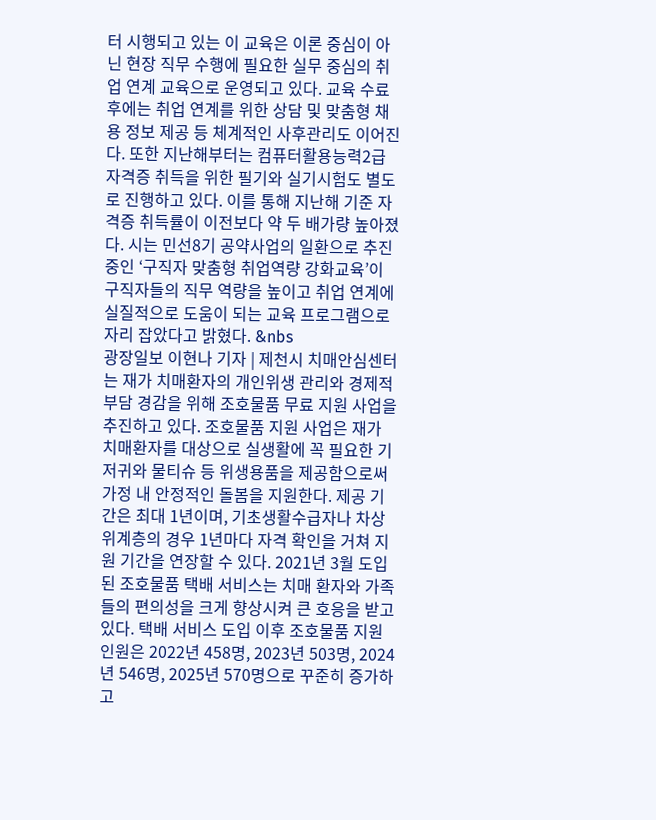터 시행되고 있는 이 교육은 이론 중심이 아닌 현장 직무 수행에 필요한 실무 중심의 취업 연계 교육으로 운영되고 있다. 교육 수료 후에는 취업 연계를 위한 상담 및 맞춤형 채용 정보 제공 등 체계적인 사후관리도 이어진다. 또한 지난해부터는 컴퓨터활용능력2급 자격증 취득을 위한 필기와 실기시험도 별도로 진행하고 있다. 이를 통해 지난해 기준 자격증 취득률이 이전보다 약 두 배가량 높아졌다. 시는 민선8기 공약사업의 일환으로 추진 중인 ‘구직자 맞춤형 취업역량 강화교육’이 구직자들의 직무 역량을 높이고 취업 연계에 실질적으로 도움이 되는 교육 프로그램으로 자리 잡았다고 밝혔다. &nbs
광장일보 이현나 기자 | 제천시 치매안심센터는 재가 치매환자의 개인위생 관리와 경제적 부담 경감을 위해 조호물품 무료 지원 사업을 추진하고 있다. 조호물품 지원 사업은 재가 치매환자를 대상으로 실생활에 꼭 필요한 기저귀와 물티슈 등 위생용품을 제공함으로써 가정 내 안정적인 돌봄을 지원한다. 제공 기간은 최대 1년이며, 기초생활수급자나 차상위계층의 경우 1년마다 자격 확인을 거쳐 지원 기간을 연장할 수 있다. 2021년 3월 도입된 조호물품 택배 서비스는 치매 환자와 가족들의 편의성을 크게 향상시켜 큰 호응을 받고 있다. 택배 서비스 도입 이후 조호물품 지원 인원은 2022년 458명, 2023년 503명, 2024년 546명, 2025년 570명으로 꾸준히 증가하고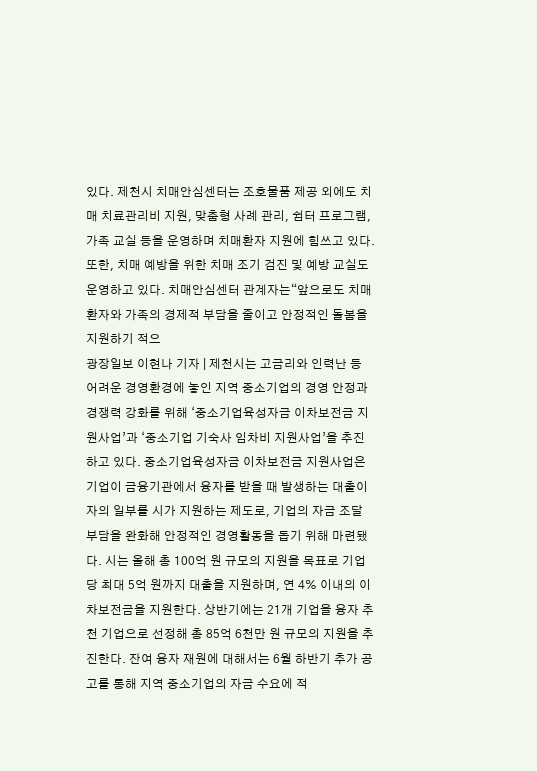있다. 제천시 치매안심센터는 조호물품 제공 외에도 치매 치료관리비 지원, 맞춤형 사례 관리, 쉼터 프로그램, 가족 교실 등을 운영하며 치매환자 지원에 힘쓰고 있다. 또한, 치매 예방을 위한 치매 조기 검진 및 예방 교실도 운영하고 있다. 치매안심센터 관계자는“앞으로도 치매 환자와 가족의 경제적 부담을 줄이고 안정적인 돌봄을 지원하기 적으
광장일보 이현나 기자 | 제천시는 고금리와 인력난 등 어려운 경영환경에 놓인 지역 중소기업의 경영 안정과 경쟁력 강화를 위해 ‘중소기업육성자금 이차보전금 지원사업’과 ‘중소기업 기숙사 임차비 지원사업’을 추진하고 있다. 중소기업육성자금 이차보전금 지원사업은 기업이 금융기관에서 융자를 받을 때 발생하는 대출이자의 일부를 시가 지원하는 제도로, 기업의 자금 조달 부담을 완화해 안정적인 경영활동을 돕기 위해 마련됐다. 시는 올해 총 100억 원 규모의 지원을 목표로 기업당 최대 5억 원까지 대출을 지원하며, 연 4% 이내의 이차보전금을 지원한다. 상반기에는 21개 기업을 융자 추천 기업으로 선정해 총 85억 6천만 원 규모의 지원을 추진한다. 잔여 융자 재원에 대해서는 6월 하반기 추가 공고를 통해 지역 중소기업의 자금 수요에 적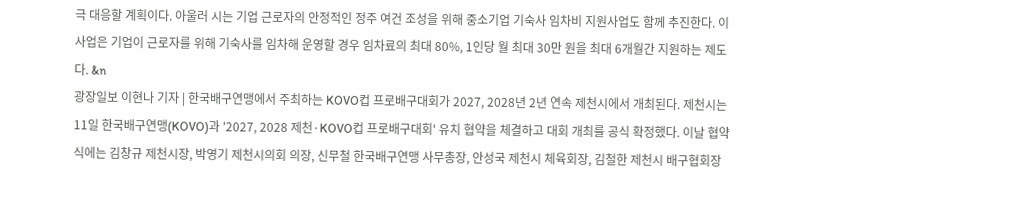극 대응할 계획이다. 아울러 시는 기업 근로자의 안정적인 정주 여건 조성을 위해 중소기업 기숙사 임차비 지원사업도 함께 추진한다. 이 사업은 기업이 근로자를 위해 기숙사를 임차해 운영할 경우 임차료의 최대 80%, 1인당 월 최대 30만 원을 최대 6개월간 지원하는 제도다. &n
광장일보 이현나 기자 | 한국배구연맹에서 주최하는 KOVO컵 프로배구대회가 2027, 2028년 2년 연속 제천시에서 개최된다. 제천시는 11일 한국배구연맹(KOVO)과 '2027, 2028 제천·KOVO컵 프로배구대회' 유치 협약을 체결하고 대회 개최를 공식 확정했다. 이날 협약식에는 김창규 제천시장, 박영기 제천시의회 의장, 신무철 한국배구연맹 사무총장, 안성국 제천시 체육회장, 김철한 제천시 배구협회장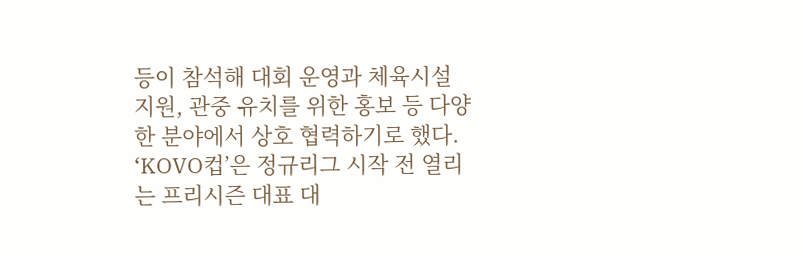등이 참석해 대회 운영과 체육시설 지원, 관중 유치를 위한 홍보 등 다양한 분야에서 상호 협력하기로 했다. ‘KOVO컵’은 정규리그 시작 전 열리는 프리시즌 대표 대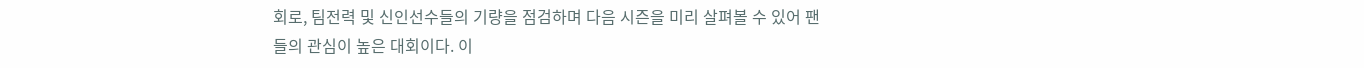회로, 팀전력 및 신인선수들의 기량을 점검하며 다음 시즌을 미리 살펴볼 수 있어 팬들의 관심이 높은 대회이다. 이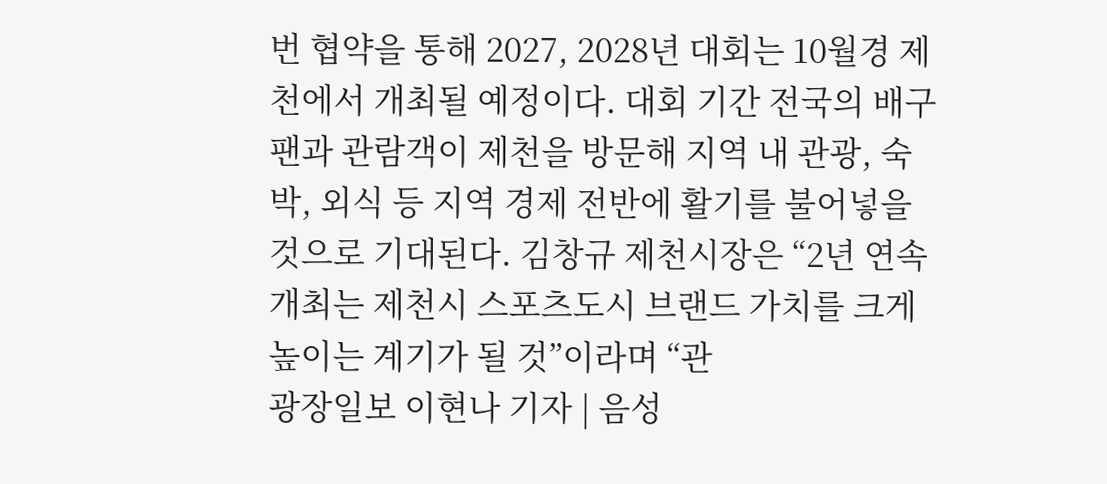번 협약을 통해 2027, 2028년 대회는 10월경 제천에서 개최될 예정이다. 대회 기간 전국의 배구 팬과 관람객이 제천을 방문해 지역 내 관광, 숙박, 외식 등 지역 경제 전반에 활기를 불어넣을 것으로 기대된다. 김창규 제천시장은 “2년 연속 개최는 제천시 스포츠도시 브랜드 가치를 크게 높이는 계기가 될 것”이라며 “관
광장일보 이현나 기자 | 음성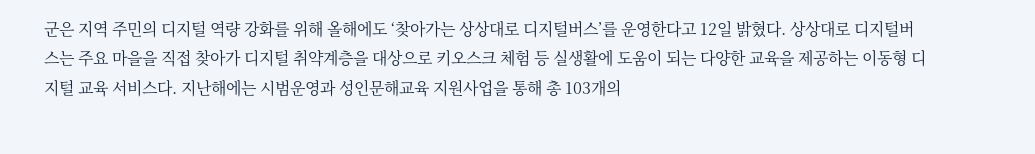군은 지역 주민의 디지털 역량 강화를 위해 올해에도 ‘찾아가는 상상대로 디지털버스’를 운영한다고 12일 밝혔다. 상상대로 디지털버스는 주요 마을을 직접 찾아가 디지털 취약계층을 대상으로 키오스크 체험 등 실생활에 도움이 되는 다양한 교육을 제공하는 이동형 디지털 교육 서비스다. 지난해에는 시범운영과 성인문해교육 지원사업을 통해 총 103개의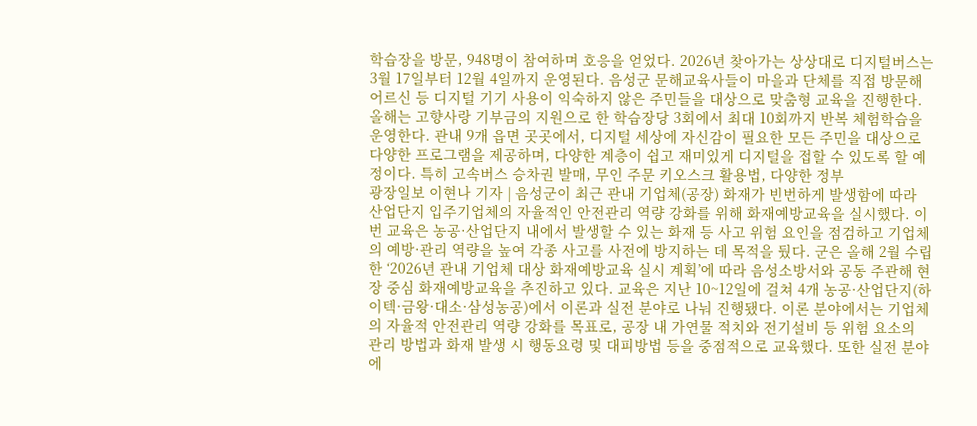학습장을 방문, 948명이 참여하며 호응을 얻었다. 2026년 찾아가는 상상대로 디지털버스는 3월 17일부터 12월 4일까지 운영된다. 음성군 문해교육사들이 마을과 단체를 직접 방문해 어르신 등 디지털 기기 사용이 익숙하지 않은 주민들을 대상으로 맞춤형 교육을 진행한다. 올해는 고향사랑 기부금의 지원으로 한 학습장당 3회에서 최대 10회까지 반복 체험학습을 운영한다. 관내 9개 읍면 곳곳에서, 디지털 세상에 자신감이 필요한 모든 주민을 대상으로 다양한 프로그램을 제공하며, 다양한 계층이 쉽고 재미있게 디지털을 접할 수 있도록 할 예정이다. 특히 고속버스 승차권 발매, 무인 주문 키오스크 활용법, 다양한 정부
광장일보 이현나 기자 | 음성군이 최근 관내 기업체(공장) 화재가 빈번하게 발생함에 따라 산업단지 입주기업체의 자율적인 안전관리 역량 강화를 위해 화재예방교육을 실시했다. 이번 교육은 농공·산업단지 내에서 발생할 수 있는 화재 등 사고 위험 요인을 점검하고 기업체의 예방·관리 역량을 높여 각종 사고를 사전에 방지하는 데 목적을 뒀다. 군은 올해 2월 수립한 ‘2026년 관내 기업체 대상 화재예방교육 실시 계획’에 따라 음성소방서와 공동 주관해 현장 중심 화재예방교육을 추진하고 있다. 교육은 지난 10~12일에 걸쳐 4개 농공·산업단지(하이텍·금왕·대소·삼성농공)에서 이론과 실전 분야로 나눠 진행됐다. 이론 분야에서는 기업체의 자율적 안전관리 역량 강화를 목표로, 공장 내 가연물 적치와 전기설비 등 위험 요소의 관리 방법과 화재 발생 시 행동요령 및 대피방법 등을 중점적으로 교육했다. 또한 실전 분야에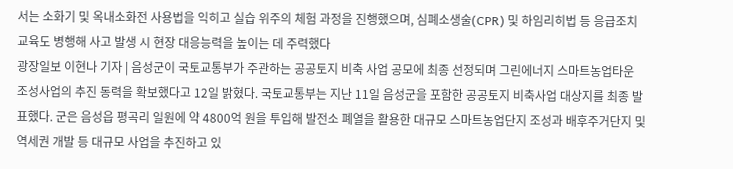서는 소화기 및 옥내소화전 사용법을 익히고 실습 위주의 체험 과정을 진행했으며, 심폐소생술(CPR) 및 하임리히법 등 응급조치 교육도 병행해 사고 발생 시 현장 대응능력을 높이는 데 주력했다
광장일보 이현나 기자 | 음성군이 국토교통부가 주관하는 공공토지 비축 사업 공모에 최종 선정되며 그린에너지 스마트농업타운 조성사업의 추진 동력을 확보했다고 12일 밝혔다. 국토교통부는 지난 11일 음성군을 포함한 공공토지 비축사업 대상지를 최종 발표했다. 군은 음성읍 평곡리 일원에 약 4800억 원을 투입해 발전소 폐열을 활용한 대규모 스마트농업단지 조성과 배후주거단지 및 역세권 개발 등 대규모 사업을 추진하고 있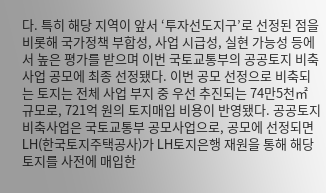다. 특히 해당 지역이 앞서 ‘투자선도지구’로 선정된 점을 비롯해 국가정책 부합성, 사업 시급성, 실현 가능성 등에서 높은 평가를 받으며 이번 국토교통부의 공공토지 비축사업 공모에 최종 선정됐다. 이번 공모 선정으로 비축되는 토지는 전체 사업 부지 중 우선 추진되는 74만5천㎡ 규모로, 721억 원의 토지매입 비용이 반영됐다. 공공토지 비축사업은 국토교통부 공모사업으로, 공모에 선정되면 LH(한국토지주택공사)가 LH토지은행 재원을 통해 해당 토지를 사전에 매입한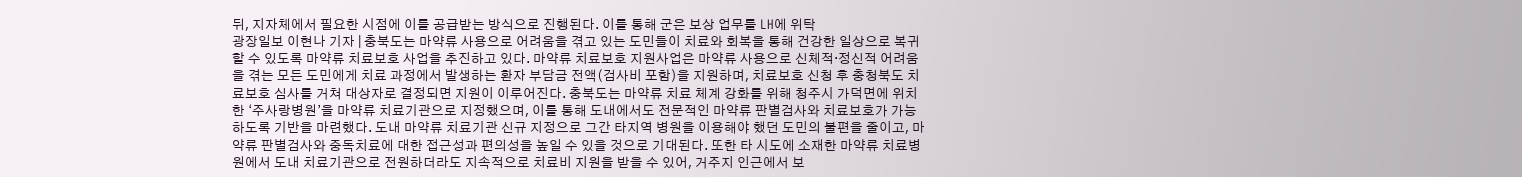뒤, 지자체에서 필요한 시점에 이를 공급받는 방식으로 진행된다. 이를 통해 군은 보상 업무를 LH에 위탁
광장일보 이현나 기자 | 충북도는 마약류 사용으로 어려움을 겪고 있는 도민들이 치료와 회복을 통해 건강한 일상으로 복귀할 수 있도록 마약류 치료보호 사업을 추진하고 있다. 마약류 치료보호 지원사업은 마약류 사용으로 신체적·정신적 어려움을 겪는 모든 도민에게 치료 과정에서 발생하는 환자 부담금 전액(검사비 포함)을 지원하며, 치료보호 신청 후 충청북도 치료보호 심사를 거쳐 대상자로 결정되면 지원이 이루어진다. 충북도는 마약류 치료 체계 강화를 위해 청주시 가덕면에 위치한 ‘주사랑병원’을 마약류 치료기관으로 지정했으며, 이를 통해 도내에서도 전문적인 마약류 판별검사와 치료보호가 가능하도록 기반을 마련했다. 도내 마약류 치료기관 신규 지정으로 그간 타지역 병원을 이용해야 했던 도민의 불편을 줄이고, 마약류 판별검사와 중독치료에 대한 접근성과 편의성을 높일 수 있을 것으로 기대된다. 또한 타 시도에 소재한 마약류 치료병원에서 도내 치료기관으로 전원하더라도 지속적으로 치료비 지원을 받을 수 있어, 거주지 인근에서 보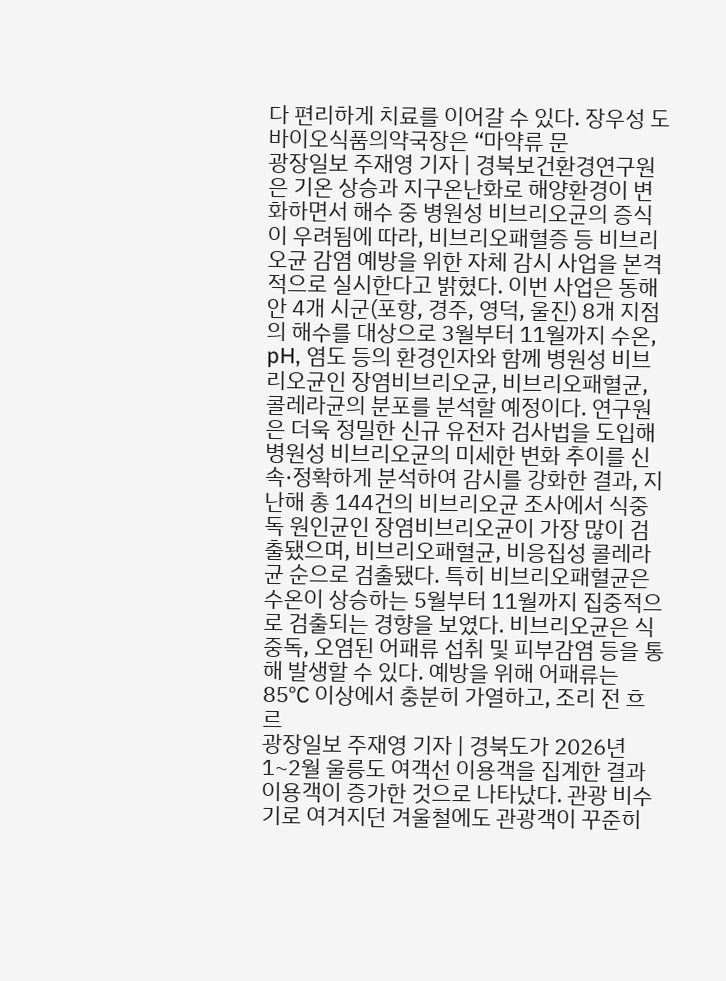다 편리하게 치료를 이어갈 수 있다. 장우성 도 바이오식품의약국장은 “마약류 문
광장일보 주재영 기자 | 경북보건환경연구원은 기온 상승과 지구온난화로 해양환경이 변화하면서 해수 중 병원성 비브리오균의 증식이 우려됨에 따라, 비브리오패혈증 등 비브리오균 감염 예방을 위한 자체 감시 사업을 본격적으로 실시한다고 밝혔다. 이번 사업은 동해안 4개 시군(포항, 경주, 영덕, 울진) 8개 지점의 해수를 대상으로 3월부터 11월까지 수온, pH, 염도 등의 환경인자와 함께 병원성 비브리오균인 장염비브리오균, 비브리오패혈균, 콜레라균의 분포를 분석할 예정이다. 연구원은 더욱 정밀한 신규 유전자 검사법을 도입해 병원성 비브리오균의 미세한 변화 추이를 신속·정확하게 분석하여 감시를 강화한 결과, 지난해 총 144건의 비브리오균 조사에서 식중독 원인균인 장염비브리오균이 가장 많이 검출됐으며, 비브리오패혈균, 비응집성 콜레라균 순으로 검출됐다. 특히 비브리오패혈균은 수온이 상승하는 5월부터 11월까지 집중적으로 검출되는 경향을 보였다. 비브리오균은 식중독, 오염된 어패류 섭취 및 피부감염 등을 통해 발생할 수 있다. 예방을 위해 어패류는 85℃ 이상에서 충분히 가열하고, 조리 전 흐르
광장일보 주재영 기자 | 경북도가 2026년 1~2월 울릉도 여객선 이용객을 집계한 결과 이용객이 증가한 것으로 나타났다. 관광 비수기로 여겨지던 겨울철에도 관광객이 꾸준히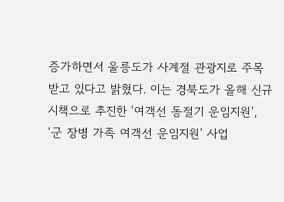증가하면서 울릉도가 사계절 관광지로 주목받고 있다고 밝혔다. 이는 경북도가 올해 신규 시책으로 추진한 ‘여객선 동절기 운임지원’, ‘군 장병 가족 여객선 운임지원’ 사업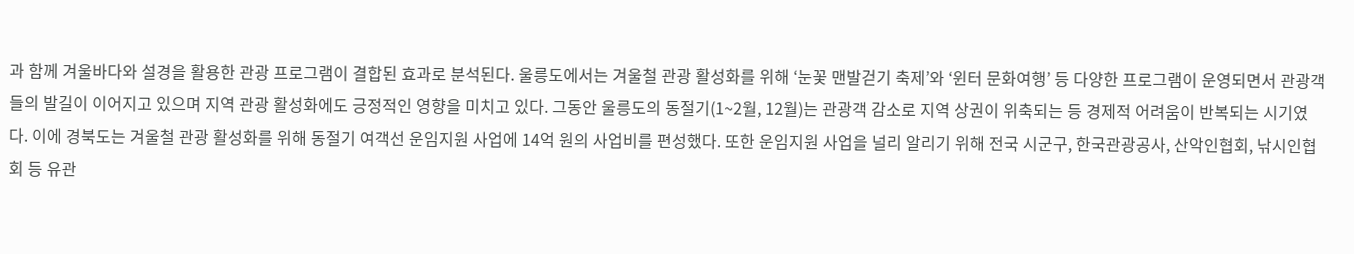과 함께 겨울바다와 설경을 활용한 관광 프로그램이 결합된 효과로 분석된다. 울릉도에서는 겨울철 관광 활성화를 위해 ‘눈꽃 맨발걷기 축제’와 ‘윈터 문화여행’ 등 다양한 프로그램이 운영되면서 관광객들의 발길이 이어지고 있으며 지역 관광 활성화에도 긍정적인 영향을 미치고 있다. 그동안 울릉도의 동절기(1~2월, 12월)는 관광객 감소로 지역 상권이 위축되는 등 경제적 어려움이 반복되는 시기였다. 이에 경북도는 겨울철 관광 활성화를 위해 동절기 여객선 운임지원 사업에 14억 원의 사업비를 편성했다. 또한 운임지원 사업을 널리 알리기 위해 전국 시군구, 한국관광공사, 산악인협회, 낚시인협회 등 유관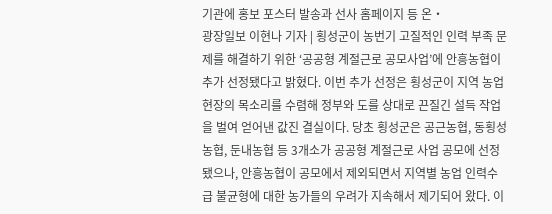기관에 홍보 포스터 발송과 선사 홈페이지 등 온‧
광장일보 이현나 기자 | 횡성군이 농번기 고질적인 인력 부족 문제를 해결하기 위한 ‘공공형 계절근로 공모사업’에 안흥농협이 추가 선정됐다고 밝혔다. 이번 추가 선정은 횡성군이 지역 농업 현장의 목소리를 수렴해 정부와 도를 상대로 끈질긴 설득 작업을 벌여 얻어낸 값진 결실이다. 당초 횡성군은 공근농협, 동횡성농협, 둔내농협 등 3개소가 공공형 계절근로 사업 공모에 선정됐으나, 안흥농협이 공모에서 제외되면서 지역별 농업 인력수급 불균형에 대한 농가들의 우려가 지속해서 제기되어 왔다. 이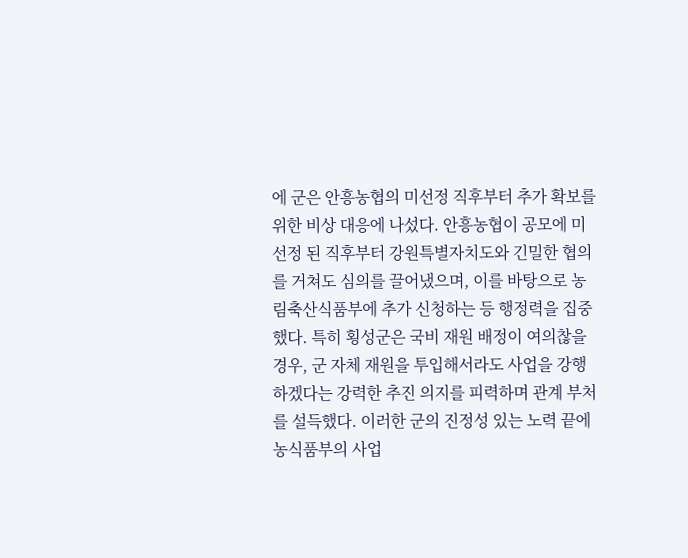에 군은 안흥농협의 미선정 직후부터 추가 확보를 위한 비상 대응에 나섰다. 안흥농협이 공모에 미선정 된 직후부터 강원특별자치도와 긴밀한 협의를 거쳐도 심의를 끌어냈으며, 이를 바탕으로 농림축산식품부에 추가 신청하는 등 행정력을 집중했다. 특히 횡성군은 국비 재원 배정이 여의찮을 경우, 군 자체 재원을 투입해서라도 사업을 강행하겠다는 강력한 추진 의지를 피력하며 관계 부처를 설득했다. 이러한 군의 진정성 있는 노력 끝에 농식품부의 사업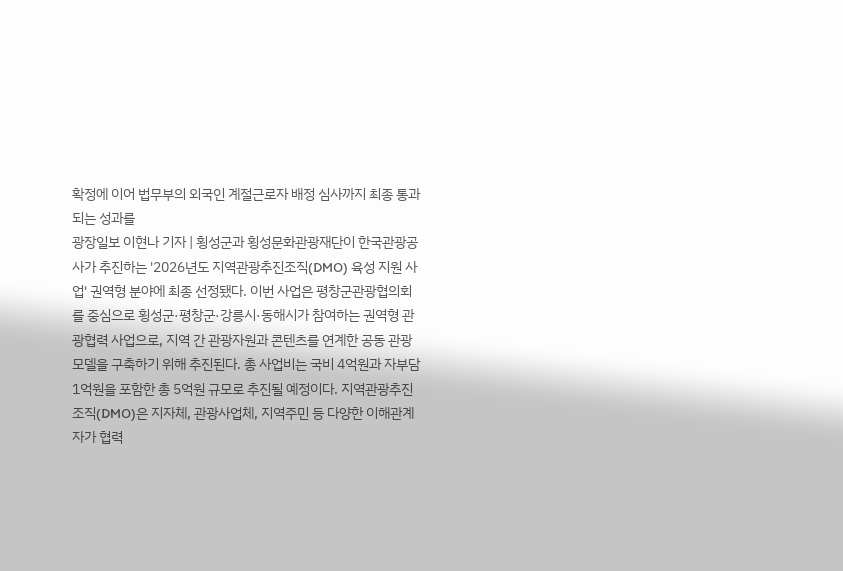확정에 이어 법무부의 외국인 계절근로자 배정 심사까지 최종 통과되는 성과를
광장일보 이현나 기자 | 횡성군과 횡성문화관광재단이 한국관광공사가 추진하는 '2026년도 지역관광추진조직(DMO) 육성 지원 사업' 권역형 분야에 최종 선정됐다. 이번 사업은 평창군관광협의회를 중심으로 횡성군·평창군·강릉시·동해시가 참여하는 권역형 관광협력 사업으로, 지역 간 관광자원과 콘텐츠를 연계한 공동 관광모델을 구축하기 위해 추진된다. 총 사업비는 국비 4억원과 자부담 1억원을 포함한 총 5억원 규모로 추진될 예정이다. 지역관광추진조직(DMO)은 지자체, 관광사업체, 지역주민 등 다양한 이해관계자가 협력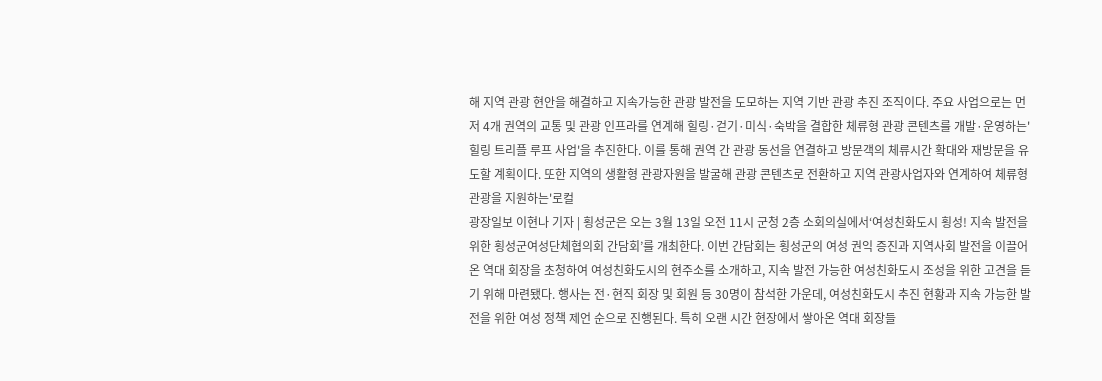해 지역 관광 현안을 해결하고 지속가능한 관광 발전을 도모하는 지역 기반 관광 추진 조직이다. 주요 사업으로는 먼저 4개 권역의 교통 및 관광 인프라를 연계해 힐링·걷기·미식·숙박을 결합한 체류형 관광 콘텐츠를 개발·운영하는'힐링 트리플 루프 사업'을 추진한다. 이를 통해 권역 간 관광 동선을 연결하고 방문객의 체류시간 확대와 재방문을 유도할 계획이다. 또한 지역의 생활형 관광자원을 발굴해 관광 콘텐츠로 전환하고 지역 관광사업자와 연계하여 체류형 관광을 지원하는'로컬
광장일보 이현나 기자 | 횡성군은 오는 3월 13일 오전 11시 군청 2층 소회의실에서‘여성친화도시 횡성! 지속 발전을 위한 횡성군여성단체협의회 간담회’를 개최한다. 이번 간담회는 횡성군의 여성 권익 증진과 지역사회 발전을 이끌어 온 역대 회장을 초청하여 여성친화도시의 현주소를 소개하고, 지속 발전 가능한 여성친화도시 조성을 위한 고견을 듣기 위해 마련됐다. 행사는 전·현직 회장 및 회원 등 30명이 참석한 가운데, 여성친화도시 추진 현황과 지속 가능한 발전을 위한 여성 정책 제언 순으로 진행된다. 특히 오랜 시간 현장에서 쌓아온 역대 회장들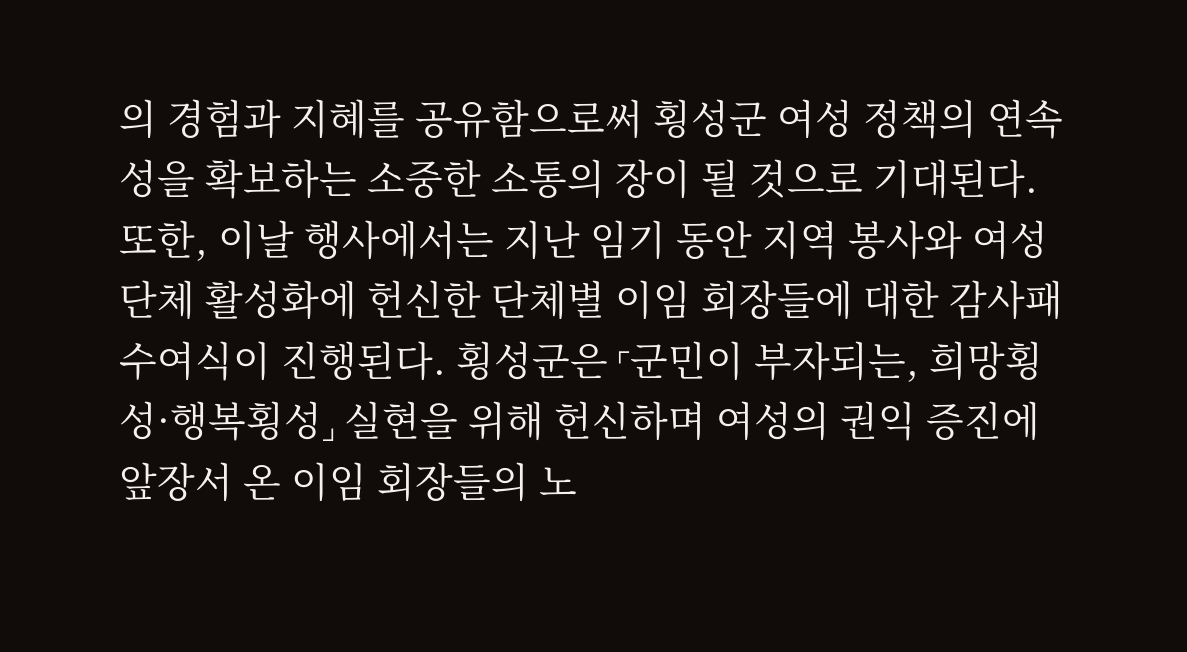의 경험과 지혜를 공유함으로써 횡성군 여성 정책의 연속성을 확보하는 소중한 소통의 장이 될 것으로 기대된다. 또한, 이날 행사에서는 지난 임기 동안 지역 봉사와 여성 단체 활성화에 헌신한 단체별 이임 회장들에 대한 감사패 수여식이 진행된다. 횡성군은 ⌜군민이 부자되는, 희망횡성·행복횡성⌟ 실현을 위해 헌신하며 여성의 권익 증진에 앞장서 온 이임 회장들의 노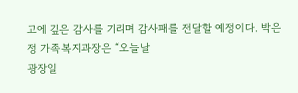고에 깊은 감사를 기리며 감사패를 전달할 예정이다. 박은정 가족복지과장은 “오늘날
광장일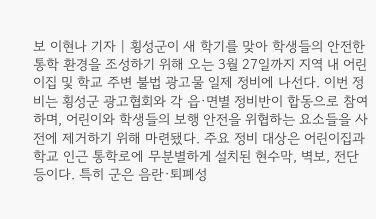보 이현나 기자 | 횡성군이 새 학기를 맞아 학생들의 안전한 통학 환경을 조성하기 위해 오는 3월 27일까지 지역 내 어린이집 및 학교 주변 불법 광고물 일제 정비에 나선다. 이번 정비는 횡성군 광고협회와 각 읍·면별 정비반이 합동으로 참여하며, 어린이와 학생들의 보행 안전을 위협하는 요소들을 사전에 제거하기 위해 마련됐다. 주요 정비 대상은 어린이집과 학교 인근 통학로에 무분별하게 설치된 현수막, 벽보, 전단 등이다. 특히 군은 음란·퇴폐성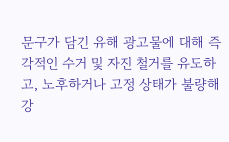문구가 담긴 유해 광고물에 대해 즉각적인 수거 및 자진 철거를 유도하고, 노후하거나 고정 상태가 불량해 강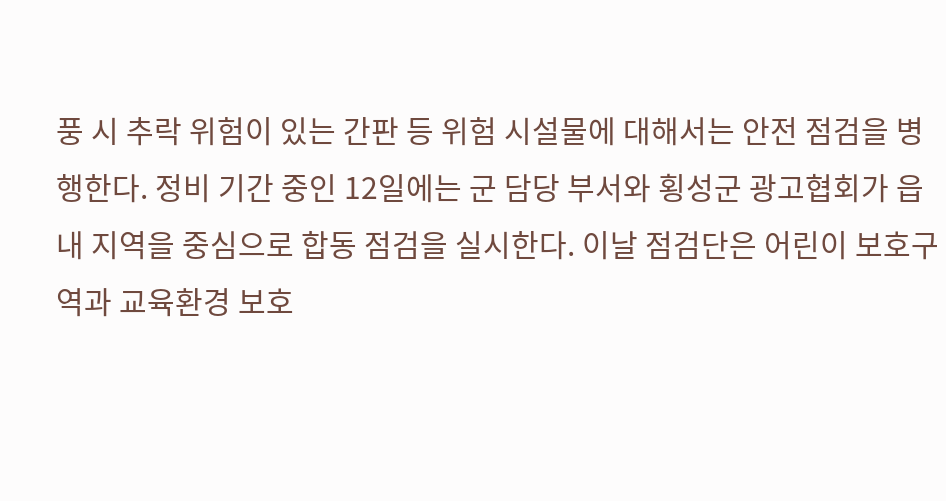풍 시 추락 위험이 있는 간판 등 위험 시설물에 대해서는 안전 점검을 병행한다. 정비 기간 중인 12일에는 군 담당 부서와 횡성군 광고협회가 읍내 지역을 중심으로 합동 점검을 실시한다. 이날 점검단은 어린이 보호구역과 교육환경 보호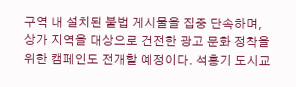구역 내 설치된 불법 게시물을 집중 단속하며, 상가 지역을 대상으로 건전한 광고 문화 정착을 위한 캠페인도 전개할 예정이다. 석홍기 도시교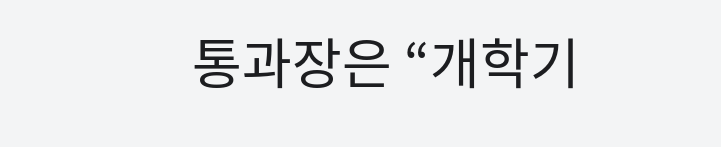통과장은 “개학기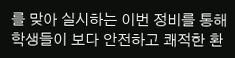를 맞아 실시하는 이번 정비를 통해 학생들이 보다 안전하고 쾌적한 환